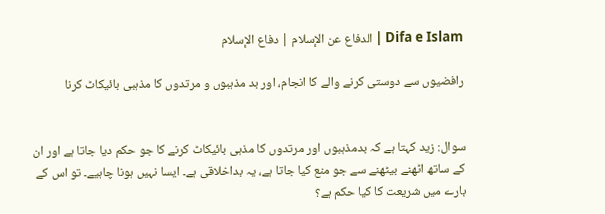Difa e Islam | الدفاع عن الإسلام | دفاع الإسلام

رافضیوں سے دوستی کرنے والے کا انجام، اور بد مذہبوں و مرتدوں کا مذہبی بائیکاٹ کرنا


سوال: زید کہتا ہے کہ بدمذہبوں اور مرتدوں کا مذہی بائیکاٹ کرنے کا جو حکم دیا جاتا ہے اور ان کے ساتھ اٹھنے بیٹھنے سے جو منع کیا جاتا ہے، یہ بداخلاقی ہے۔ ایسا نہیں ہونا چاہیے۔ تو اس کے بارے میں شریعت کا کیا حکم ہے؟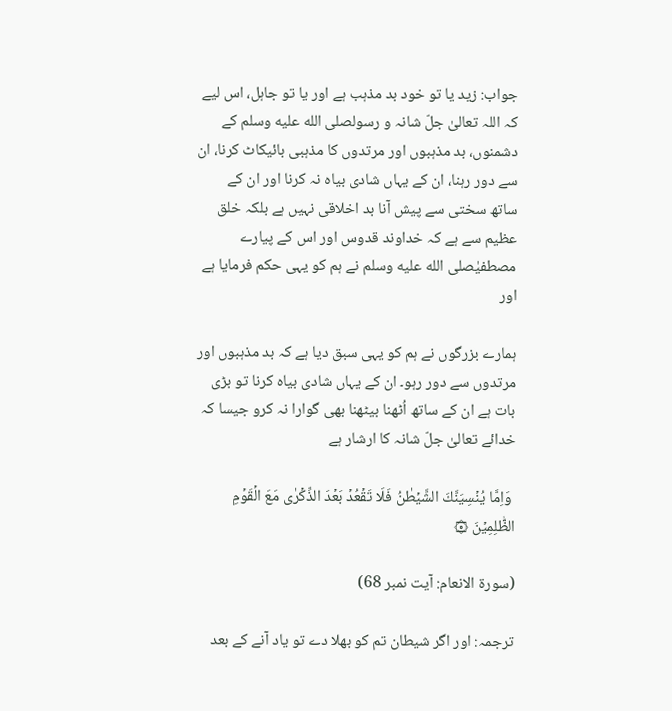جواب: زید یا تو خود بد مذہب ہے اور یا تو جاہل، اس لیے کہ اللہ تعالیٰ جلّ شانہ و رسولصلى الله عليه وسلم کے دشمنوں، بد مذہبوں اور مرتدوں کا مذہبی بائیکاٹ کرنا، ان سے دور رہنا، ان کے یہاں شادی بیاہ نہ کرنا اور ان کے ساتھ سختی سے پیش آنا بد اخلاقی نہیں ہے بلکہ خلق عظیم سے ہے کہ خداوند قدوس اور اس کے پیارے مصطفیٰصلى الله عليه وسلم نے ہم کو یہی حکم فرمایا ہے اور

ہمارے بزرگوں نے ہم کو یہی سبق دیا ہے کہ بد مذہبوں اور مرتدوں سے دور رہو۔ ان کے یہاں شادی بیاہ کرنا تو بڑی بات ہے ان کے ساتھ اُٹھنا بیٹھنا بھی گوارا نہ کرو جیسا کہ خدائے تعالیٰ جلّ شانہ کا ارشار ہے

 وَاِمَّا يُنۡسِيَنَّكَ الشَّيۡطٰنُ فَلَا تَقۡعُدۡ بَعۡدَ الذِّكۡرٰى مَعَ الۡقَوۡمِ الظّٰلِمِيۡنَ ۞

(سورۃ الانعام: آیت نمبر 68)

ترجمہ: اور اگر شیطان تم کو بھلا دے تو یاد آنے کے بعد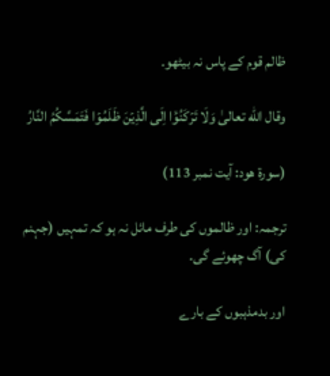ظالم قوم کے پاس نہ بیٹھو۔

وقال الله تعالىٰ وَلَا تَرۡكَنُوۡۤا اِلَى الَّذِيۡنَ ظَلَمُوۡا فَتَمَسَّكُمُ النَّارُ

(سورۃ ھود: آیت نمبر 113)

ترجمہ: اور ظالموں کی طرف مائل نہ ہو کہ تمہیں (جہنم کی) آگ چھوئے گی۔

اور بدمذہبوں کے بارے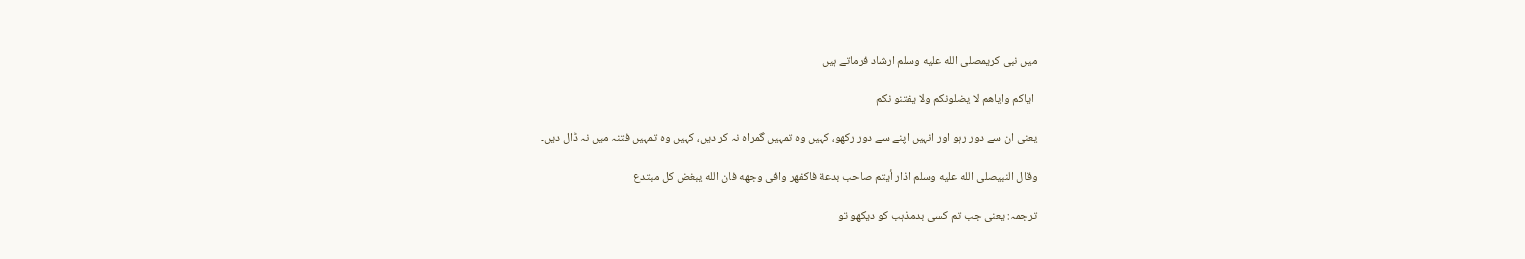میں نبی کریمصلى الله عليه وسلم ارشاد فرماتے ہیں

 ایاكم واياهم لا يضلونكم ولا یفتنو نکم

یعنی ان سے دور رہو اور انہیں اپنے سے دور رکھو، کہیں وہ تمہیں گمراہ نہ کر دیں، کہیں وہ تمہیں فتنہ میں نہ ڈال دیں۔

وقال النبيصلى الله عليه وسلم اذار أيتم صاحب بدعة فاكفهر وافى وجهه فان الله يبغض كل مبتدع

ترجمہ: یعنی جب تم کسی بدمذہب کو دیکھو تو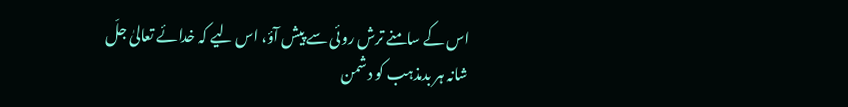اس کے سامنے ترش روئی سے پیش آؤ، اس لیے کہ خدائے تعالیٰ جلّ شانہ ہر بدمذہب کو دشمن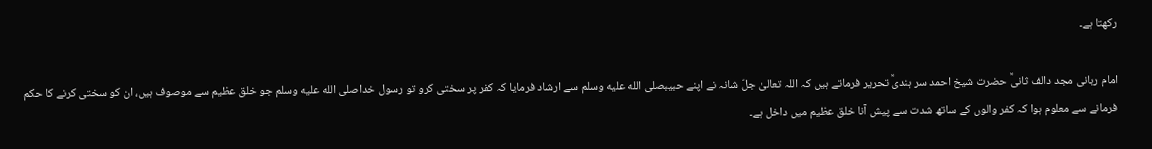رکھتا ہے۔

امام ربانی مجد دالف ثانیؒ حضرت شیخ احمد سر ہندیؒ تحریر فرماتے ہیں کہ اللہ تعالیٰ جلّ شانہ نے اپنے حبیبصلى الله عليه وسلم سے ارشاد فرمایا کہ کفر پر سختی کرو تو رسول خداصلى الله عليه وسلم جو خلق عظیم سے موصوف ہیں، ان کو سختی کرنے کا حکم فرمانے سے معلوم ہوا کہ کفر والوں کے ساتھ شدت سے پیش آنا خلق عظیم میں داخل ہے۔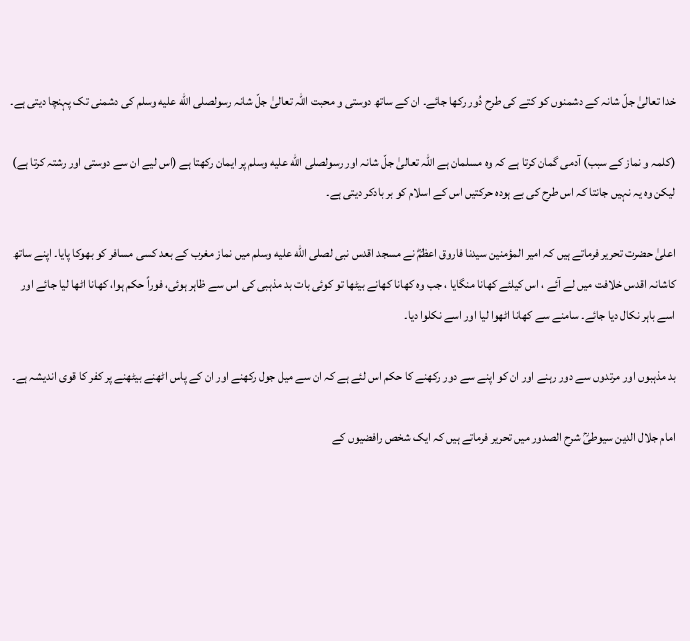خدا تعالیٰ جلّ شانہ کے دشمنوں کو کتے کی طرح دُور رکھا جائے۔ ان کے ساتھ دوستی و محبت اللہ تعالیٰ جلّ شانہ رسولصلى الله عليه وسلم کی دشمنی تک پہنچا دیتی ہے۔

(کلمہ و نماز کے سبب) آدمی گمان کرتا ہے کہ وہ مسلمان ہے اللہ تعالیٰ جلّ شانہ اور رسولصلى الله عليه وسلم پر ایمان رکھتا ہے (اس لیے ان سے دوستی اور رشتہ کرتا ہے) لیکن وہ یہ نہیں جانتا کہ اس طرح کی بے ہودہ حرکتیں اس کے اسلام کو بر بادکر دیتی ہے۔

اعلیٰ حضرت تحریر فرماتے ہیں کہ امیر المؤمنین سیدنا فاروق اعظمؓ نے مسجد اقدس نبی لصلى الله عليه وسلم میں نماز مغرب کے بعد کسی مسافر کو بھوکا پایا۔ اپنے ساتھ کاشانہ اقدس خلافت میں لے آئے ، اس کیلئے کھانا منگایا ، جب وہ کھانا کھانے بیٹھا تو کوئی بات بد مذہبی کی اس سے ظاہر ہوئی، فوراً حکم ہوا، کھانا اٹھا لیا جائے اور اسے باہر نکال دیا جائے۔ سامنے سے کھانا اٹھوا لیا اور اسے نکلوا دیا۔

بد مذہبوں اور مرتدوں سے دور رہنے اور ان کو اپنے سے دور رکھنے کا حکم اس لئے ہے کہ ان سے میل جول رکھنے اور ان کے پاس اٹھنے بیٹھنے پر کفر کا قوی اندیشہ ہے۔

امام جلال الدین سیوطیؒ شرح الصدور میں تحریر فرماتے ہیں کہ ایک شخص رافضیوں کے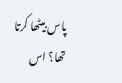پاس بیٹھا کرتا تھا؟ اس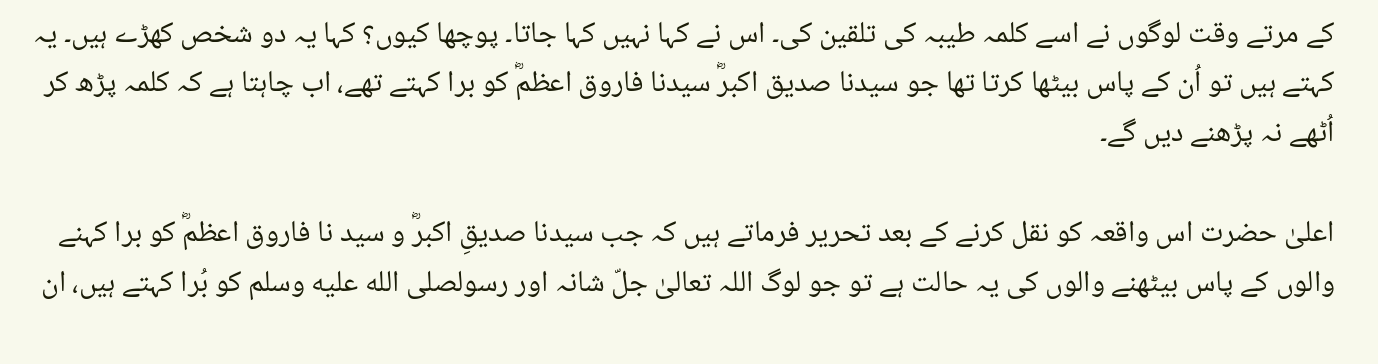کے مرتے وقت لوگوں نے اسے کلمہ طیبہ کی تلقین کی۔ اس نے کہا نہیں کہا جاتا۔ پوچھا کیوں؟ کہا یہ دو شخص کھڑے ہیں۔ یہ کہتے ہیں تو اُن کے پاس بیٹھا کرتا تھا جو سیدنا صدیق اکبرؓ سیدنا فاروق اعظمؓ کو برا کہتے تھے، اب چاہتا ہے کہ کلمہ پڑھ کر اُٹھے نہ پڑھنے دیں گے۔

اعلیٰ حضرت اس واقعہ کو نقل کرنے کے بعد تحریر فرماتے ہیں کہ جب سیدنا صدیقِ اکبرؓ و سید نا فاروق اعظمؓ کو برا کہنے والوں کے پاس بیٹھنے والوں کی یہ حالت ہے تو جو لوگ اللہ تعالیٰ جلّ شانہ اور رسولصلى الله عليه وسلم کو بُرا کہتے ہیں، ان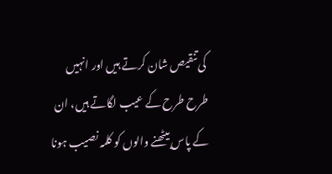کی تنقیص شان کرتے ہیں اور انہیں طرح طرح کے عیب لگاتے ہیں، ان کے پاس بیٹھنے والوں کو کلمہ نصیب ہونا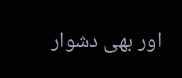اور بھی دشوار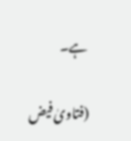ہے۔

(فتاوىٰ فيض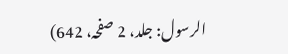الرسول: جلد، 2 صفحہ، 642)